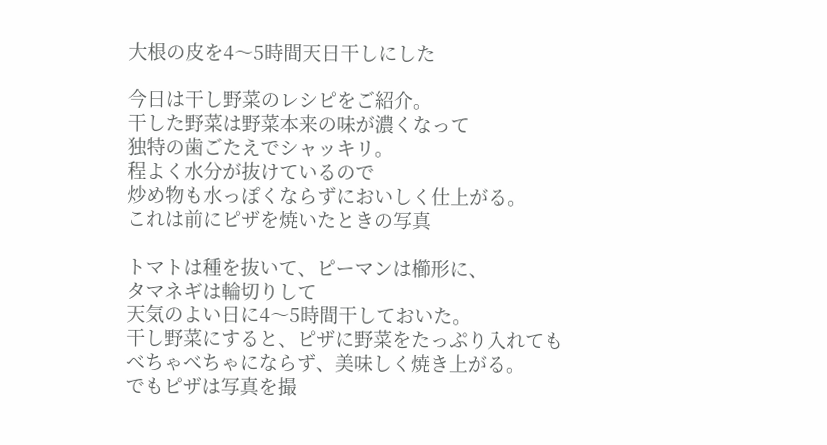大根の皮を4〜5時間天日干しにした

今日は干し野菜のレシピをご紹介。
干した野菜は野菜本来の味が濃くなって
独特の歯ごたえでシャッキリ。
程よく水分が抜けているので
炒め物も水っぽくならずにおいしく仕上がる。
これは前にピザを焼いたときの写真

トマトは種を抜いて、ピーマンは櫛形に、
タマネギは輪切りして
天気のよい日に4〜5時間干しておいた。
干し野菜にすると、ピザに野菜をたっぷり入れても
べちゃべちゃにならず、美味しく焼き上がる。
でもピザは写真を撮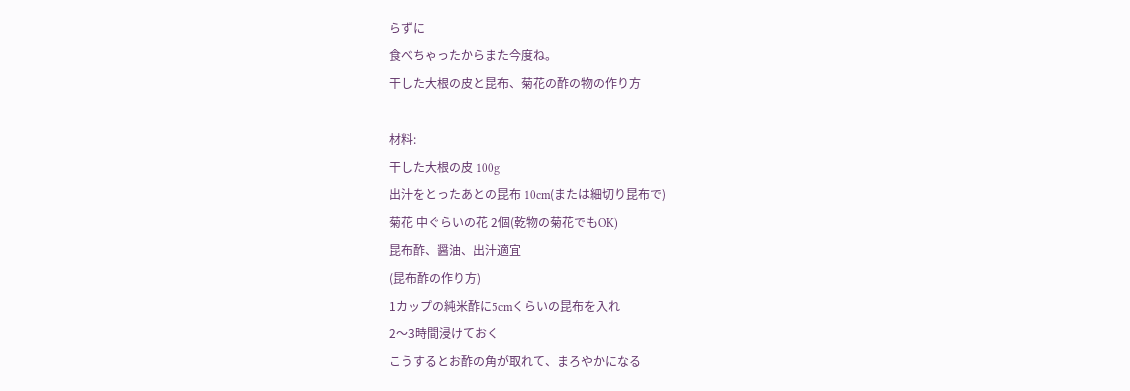らずに
食べちゃったからまた今度ね。
干した大根の皮と昆布、菊花の酢の物の作り方

材料:
干した大根の皮 100g
出汁をとったあとの昆布 10cm(または細切り昆布で)
菊花 中ぐらいの花 2個(乾物の菊花でもOK)
昆布酢、醤油、出汁適宜
(昆布酢の作り方)
1カップの純米酢に5cmくらいの昆布を入れ
2〜3時間浸けておく
こうするとお酢の角が取れて、まろやかになる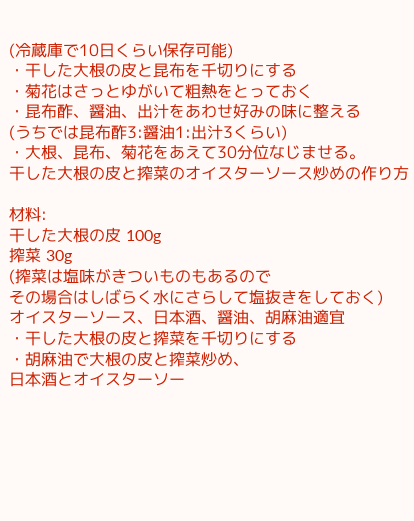(冷蔵庫で10日くらい保存可能)
・干した大根の皮と昆布を千切りにする
・菊花はさっとゆがいて粗熱をとっておく
・昆布酢、醤油、出汁をあわせ好みの味に整える
(うちでは昆布酢3:醤油1:出汁3くらい)
・大根、昆布、菊花をあえて30分位なじませる。
干した大根の皮と搾菜のオイスターソース炒めの作り方

材料:
干した大根の皮 100g
搾菜 30g
(搾菜は塩味がきついものもあるので
その場合はしばらく水にさらして塩抜きをしておく)
オイスターソース、日本酒、醤油、胡麻油適宜
・干した大根の皮と搾菜を千切りにする
・胡麻油で大根の皮と搾菜炒め、
日本酒とオイスターソー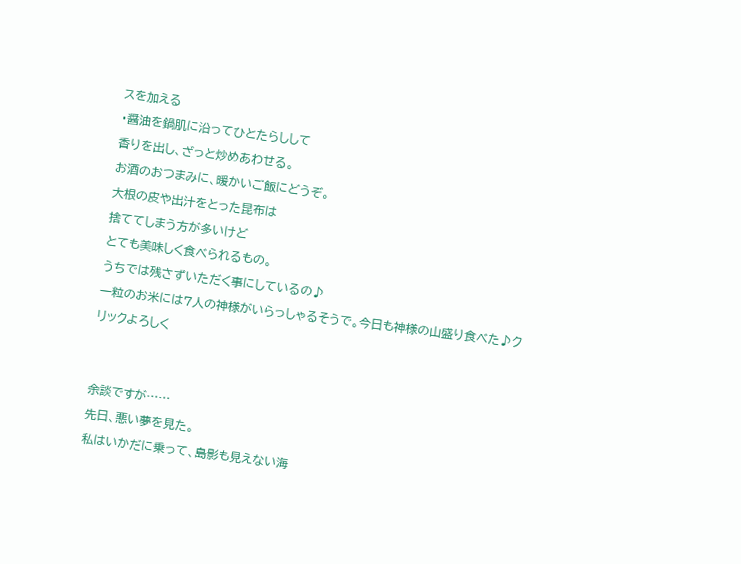スを加える
・醤油を鍋肌に沿ってひとたらしして
香りを出し、ざっと炒めあわせる。
お酒のおつまみに、暖かいご飯にどうぞ。
大根の皮や出汁をとった昆布は
捨ててしまう方が多いけど
とても美味しく食べられるもの。
うちでは残さずいただく事にしているの♪
一粒のお米には7人の神様がいらっしゃるそうで。今日も神様の山盛り食べた♪クリックよろしく


余談ですが……
先日、悪い夢を見た。
私はいかだに乗って、島影も見えない海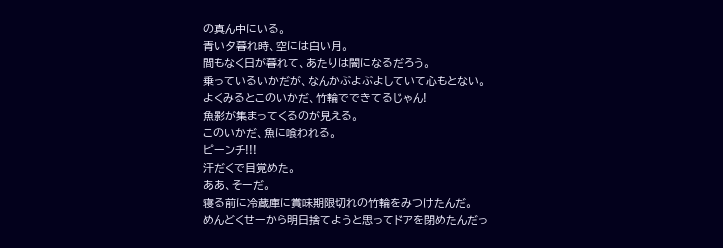の真ん中にいる。
青い夕暮れ時、空には白い月。
間もなく日が暮れて、あたりは闇になるだろう。
乗っているいかだが、なんかぶよぶよしていて心もとない。
よくみるとこのいかだ、竹輪でできてるじゃん!
魚影が集まってくるのが見える。
このいかだ、魚に喰われる。
ピーンチ!!!
汗だくで目覚めた。
ああ、そーだ。
寝る前に冷蔵庫に賞味期限切れの竹輪をみつけたんだ。
めんどくせーから明日捨てようと思ってドアを閉めたんだっ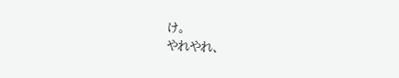け。
やれやれ、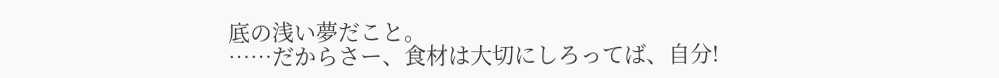底の浅い夢だこと。
……だからさー、食材は大切にしろってば、自分!